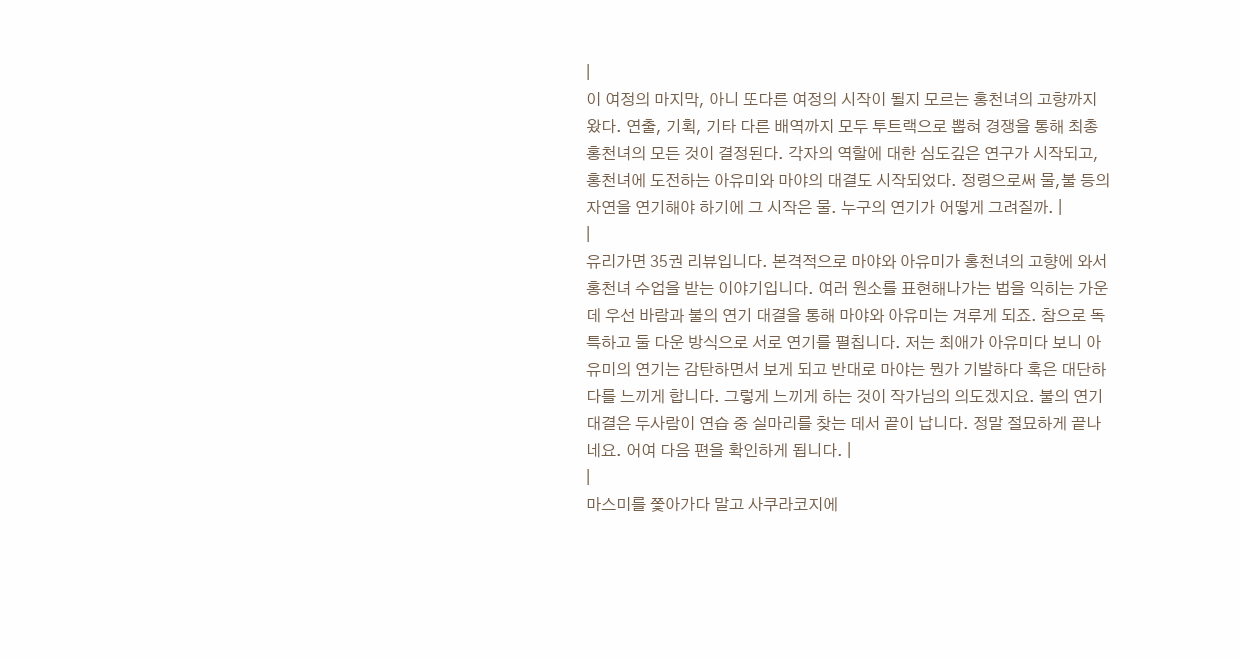|
이 여정의 마지막, 아니 또다른 여정의 시작이 될지 모르는 홍천녀의 고향까지 왔다. 연출, 기획, 기타 다른 배역까지 모두 투트랙으로 뽑혀 경쟁을 통해 최총 홍천녀의 모든 것이 결정된다. 각자의 역할에 대한 심도깊은 연구가 시작되고, 홍천녀에 도전하는 아유미와 마야의 대결도 시작되었다. 정령으로써 물,불 등의 자연을 연기해야 하기에 그 시작은 물. 누구의 연기가 어떻게 그려질까. |
|
유리가면 35권 리뷰입니다. 본격적으로 마야와 아유미가 홍천녀의 고향에 와서 홍천녀 수업을 받는 이야기입니다. 여러 원소를 표현해나가는 법을 익히는 가운데 우선 바람과 불의 연기 대결을 통해 마야와 아유미는 겨루게 되죠. 참으로 독특하고 둘 다운 방식으로 서로 연기를 펼칩니다. 저는 최애가 아유미다 보니 아유미의 연기는 감탄하면서 보게 되고 반대로 마야는 뭔가 기발하다 혹은 대단하다를 느끼게 합니다. 그렇게 느끼게 하는 것이 작가님의 의도겠지요. 불의 연기대결은 두사람이 연습 중 실마리를 찾는 데서 끝이 납니다. 정말 절묘하게 끝나네요. 어여 다음 편을 확인하게 됩니다. |
|
마스미를 쫓아가다 말고 사쿠라코지에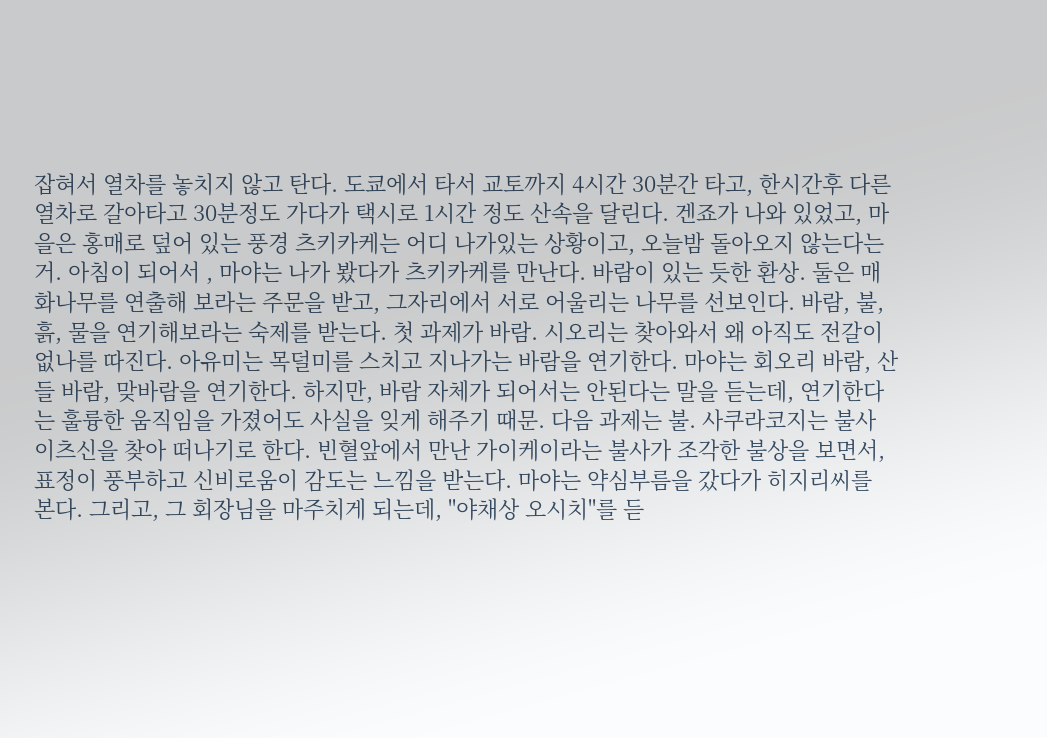잡혀서 열차를 놓치지 않고 탄다. 도쿄에서 타서 교토까지 4시간 30분간 타고, 한시간후 다른 열차로 갈아타고 30분정도 가다가 택시로 1시간 정도 산속을 달린다. 겐죠가 나와 있었고, 마을은 홍매로 덮어 있는 풍경 츠키카케는 어디 나가있는 상황이고, 오늘밤 돌아오지 않는다는거. 아침이 되어서 , 마야는 나가 봤다가 츠키카케를 만난다. 바람이 있는 듯한 환상. 둘은 매화나무를 연출해 보라는 주문을 받고, 그자리에서 서로 어울리는 나무를 선보인다. 바람, 불, 흙, 물을 연기해보라는 숙제를 받는다. 첫 과제가 바람. 시오리는 찾아와서 왜 아직도 전갈이 없나를 따진다. 아유미는 목덜미를 스치고 지나가는 바람을 연기한다. 마야는 회오리 바람, 산들 바람, 맞바람을 연기한다. 하지만, 바람 자체가 되어서는 안된다는 말을 듣는데, 연기한다는 훌륭한 움직임을 가졌어도 사실을 잊게 해주기 때문. 다음 과제는 불. 사쿠라코지는 불사 이츠신을 찾아 떠나기로 한다. 빈혈앞에서 만난 가이케이라는 불사가 조각한 불상을 보면서, 표정이 풍부하고 신비로움이 감도는 느낌을 받는다. 마야는 약심부름을 갔다가 히지리씨를 본다. 그리고, 그 회장님을 마주치게 되는데, "야채상 오시치"를 듣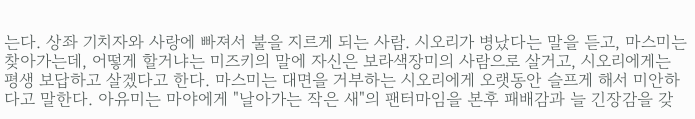는다. 상좌 기치자와 사랑에 빠져서 불을 지르게 되는 사람. 시오리가 병났다는 말을 듣고, 마스미는 찾아가는데, 어떻게 할거냐는 미즈키의 말에 자신은 보라색장미의 사람으로 살거고, 시오리에게는 평생 보답하고 살겠다고 한다. 마스미는 대면을 거부하는 시오리에게 오랫동안 슬프게 해서 미안하다고 말한다. 아유미는 마야에게 "날아가는 작은 새"의 팬터마임을 본후 패배감과 늘 긴장감을 갖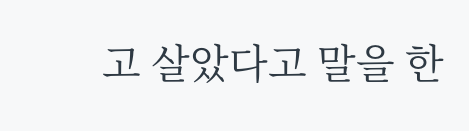고 살았다고 말을 한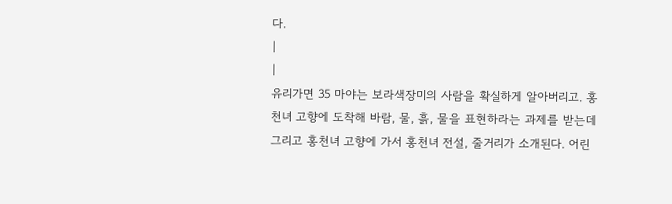다.
|
|
유리가면 35 마야는 보라색장미의 사람을 확실하게 알아버리고. 홍천녀 고향에 도착해 바람, 물, 흙, 물을 표현하라는 과제를 받는데 그리고 홍천녀 고향에 가서 홍천녀 전설, 줄거리가 소개된다. 어린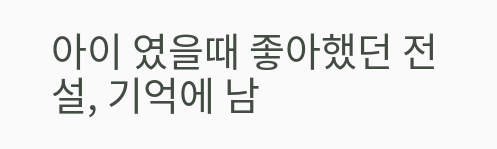아이 였을때 좋아했던 전설, 기억에 남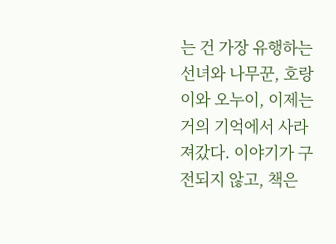는 건 가장 유행하는 선녀와 나무꾼, 호랑이와 오누이, 이제는 거의 기억에서 사라져갔다. 이야기가 구전되지 않고, 책은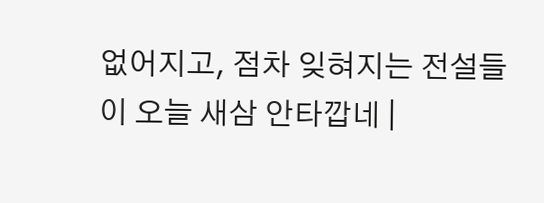없어지고, 점차 잊혀지는 전설들이 오늘 새삼 안타깝네 |